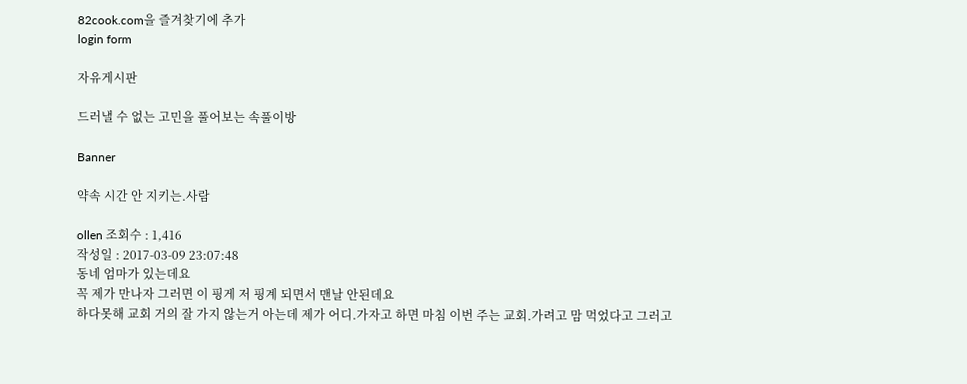82cook.com을 즐겨찾기에 추가
login form

자유게시판

드러낼 수 없는 고민을 풀어보는 속풀이방

Banner

약속 시간 안 지키는.사람

ollen 조회수 : 1,416
작성일 : 2017-03-09 23:07:48
동네 엄마가 있는데요
꼭 제가 만나자 그러면 이 핑게 저 핑계 되면서 맨날 안된데요
하다못해 교회 거의 잘 가지 않는거 아는데 제가 어디.가자고 하면 마침 이번 주는 교회.가려고 맘 먹었다고 그러고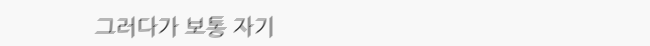그러다가 보통 자기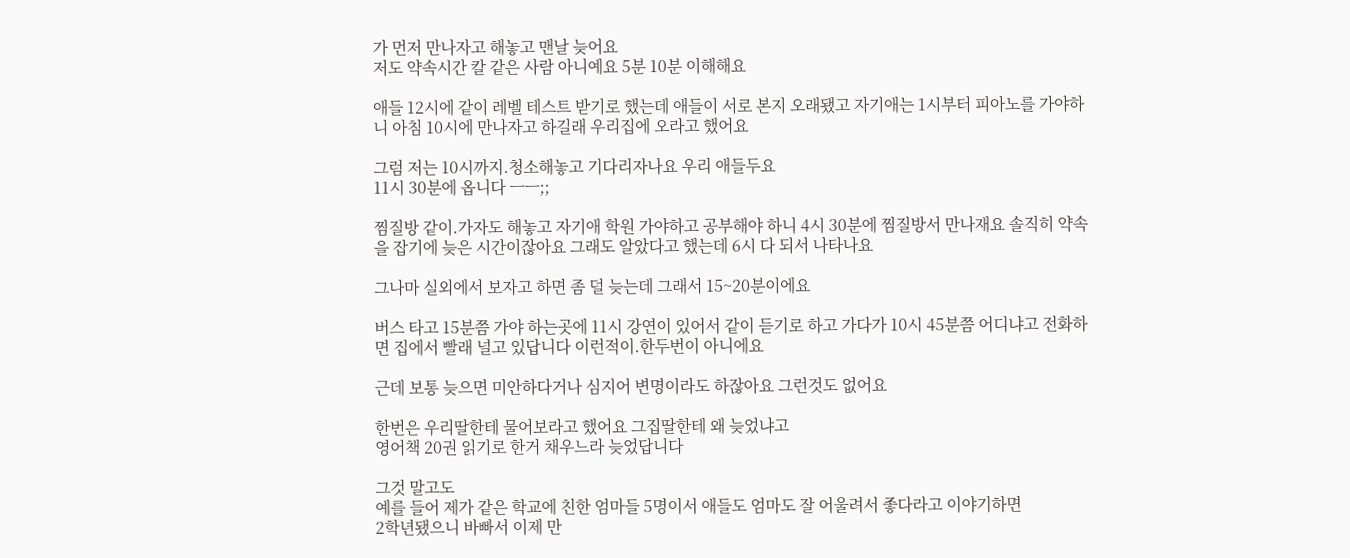가 먼저 만나자고 해놓고 맨날 늦어요
저도 약속시간 칼 같은 사람 아니예요 5분 10분 이해해요

애들 12시에 같이 레벨 테스트 받기로 했는데 애들이 서로 본지 오래됐고 자기애는 1시부터 피아노를 가야하니 아침 10시에 만나자고 하길래 우리집에 오라고 했어요

그럼 저는 10시까지.청소해놓고 기다리자나요 우리 애들두요
11시 30분에 옵니다 ㅡㅡ;;

찜질방 같이.가자도 해놓고 자기애 학원 가야하고 공부해야 하니 4시 30분에 찜질방서 만나재요 솔직히 약속을 잡기에 늦은 시간이잖아요 그래도 알았다고 했는데 6시 다 되서 나타나요

그나마 실외에서 보자고 하면 좀 덜 늦는데 그래서 15~20분이에요

버스 타고 15분쯤 가야 하는곳에 11시 강연이 있어서 같이 듣기로 하고 가다가 10시 45분쯤 어디냐고 전화하면 집에서 빨래 널고 있답니다 이런적이.한두번이 아니에요

근데 보통 늦으면 미안하다거나 심지어 변명이라도 하잖아요 그런것도 없어요

한번은 우리딸한테 물어보라고 했어요 그집딸한테 왜 늦었냐고
영어책 20권 읽기로 한거 채우느라 늦었답니다

그것 말고도
예를 들어 제가 같은 학교에 친한 엄마들 5명이서 애들도 엄마도 잘 어울려서 좋다라고 이야기하면
2학년됐으니 바빠서 이제 만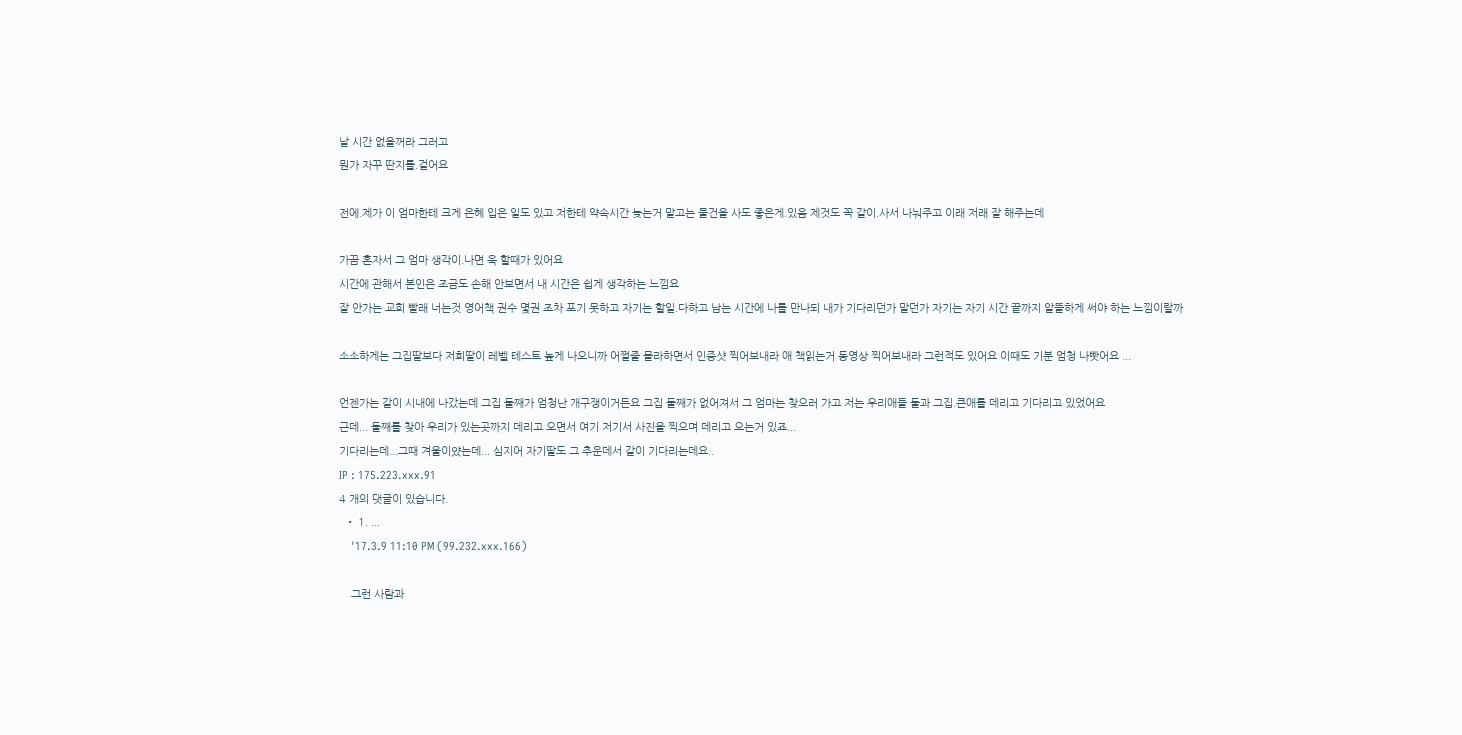날 시간 없을꺼라 그러고
뭔가 자꾸 딴지를.걸어요

전에.제가 이 엄마한테 크게 은혜 입은 일도 있고 저한테 약속시간 늦는거 말고는 물건을 사도 좋은게.있음 제것도 꼭 같이.사서 나눠주고 이래 저래 잘 해주는데

가끔 혼자서 그 엄마 생각이.나면 욱 할때가 있어요
시간에 관해서 본인은 조금도 손해 안보면서 내 시간은 쉽게 생각하는 느낌요
잘 안가는 교회 빨래 너는것 영어책 권수 몇권 조차 포기 못하고 자기는 할일.다하고 남는 시간에 나를 만나되 내가 기다리던가 말던가 자기는 자기 시간 끝까지 알뜰하게 써야 하는 느낌이랄까

소소하게는 그집딸보다 저희딸이 레벨 테스트 높게 나오니까 어쩔줄 몰라하면서 인증샷 찍어보내라 애 책읽는거 동영상 찍어보내라 그런적도 있어요 이때도 기분 엄청 나빳어요 ...

언젠가는 같이 시내에 나갔는데 그집 둘째가 엄청난 개구쟁이거든요 그집 둘째가 없어져서 그 엄마는 찾으러 가고 저는 우리애들 둘과 그집.큰애를 데리고 기다리고 있었어요
근데... 둘째를 찾아 우리가 있는곳까지 데리고 오면서 여기 저기서 사진을 찍으며 데리고 오는거 있죠...
기다리는데...그때 겨울이얐는데... 심지어 자기딸도 그 추운데서 같이 기다리는데요..
IP : 175.223.xxx.91
4 개의 댓글이 있습니다.
  • 1. ...
    '17.3.9 11:10 PM (99.232.xxx.166)

    그런 사람과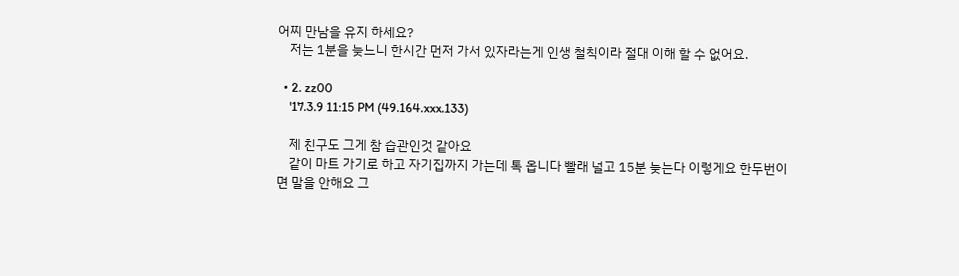어찌 만남을 유지 하세요?
    저는 1분을 늦느니 한시간 먼저 가서 있자라는게 인생 철칙이라 절대 이해 할 수 없어요.

  • 2. zz00
    '17.3.9 11:15 PM (49.164.xxx.133)

    제 친구도 그게 참 습관인것 같아요
    같이 마트 가기로 하고 자기집까지 가는데 톡 옵니다 빨래 널고 15분 늦는다 이렇게요 한두번이면 말을 안해요 그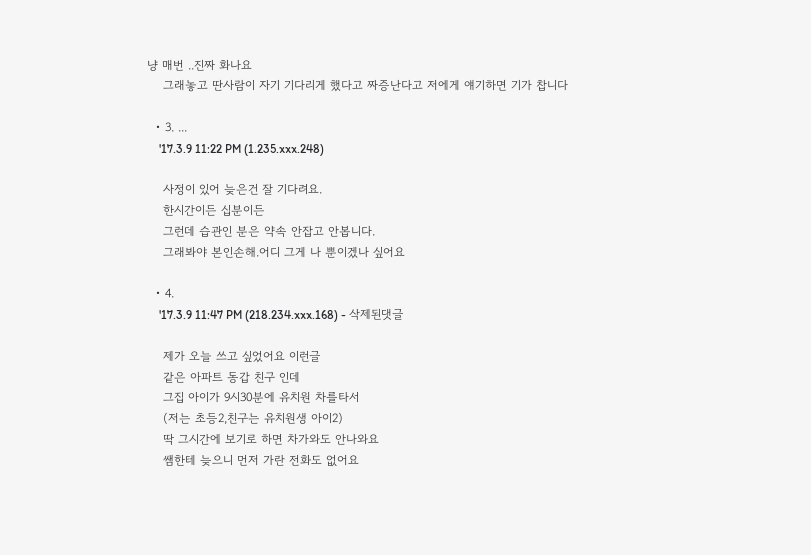냥 매번 ..진짜 화나요
    그래놓고 딴사람이 자기 기다리게 했다고 짜증난다고 저에게 얘기하면 기가 찹니다

  • 3. ...
    '17.3.9 11:22 PM (1.235.xxx.248)

    사정이 있어 늦은건 잘 기다려요.
    한시간이든 십분이든
    그런데 습관인 분은 약속 안잡고 안봅니다.
    그래봐야 본인손해.어디 그게 나 뿐이겠나 싶어요

  • 4.
    '17.3.9 11:47 PM (218.234.xxx.168) - 삭제된댓글

    제가 오늘 쓰고 싶었어요 이런글
    같은 아파트 동갑 친구 인데
    그집 아이가 9시30분에 유치원 차를타서
    (저는 초등2,친구는 유치원생 아이2)
    딱 그시간에 보기로 하면 차가와도 안나와요
    쌤한테 늦으니 먼저 가란 전화도 없어요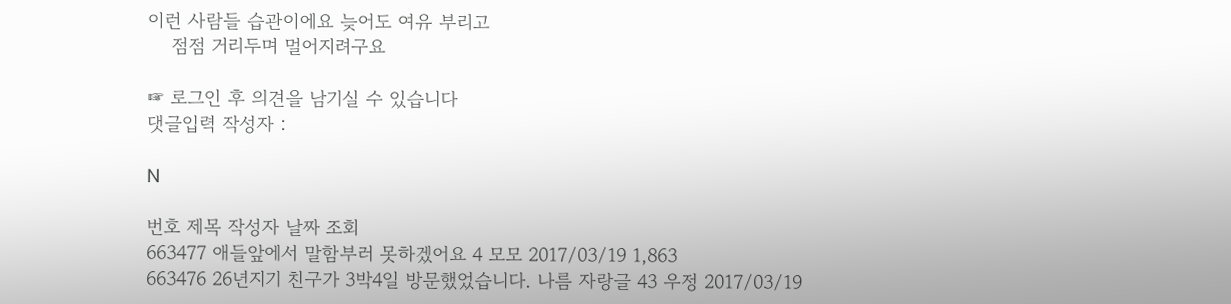이런 사람들 습관이에요 늦어도 여유 부리고
    점점 거리두며 멀어지려구요

☞ 로그인 후 의견을 남기실 수 있습니다
댓글입력 작성자 :

N

번호 제목 작성자 날짜 조회
663477 애들앞에서 말함부러 못하겠어요 4 모모 2017/03/19 1,863
663476 26년지기 친구가 3박4일 방문했었습니다. 나름 자랑글 43 우정 2017/03/19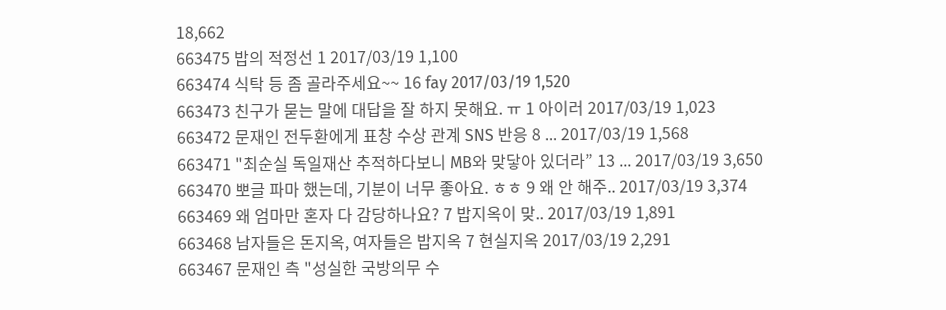18,662
663475 밥의 적정선 1 2017/03/19 1,100
663474 식탁 등 좀 골라주세요~~ 16 fay 2017/03/19 1,520
663473 친구가 묻는 말에 대답을 잘 하지 못해요. ㅠ 1 아이러 2017/03/19 1,023
663472 문재인 전두환에게 표창 수상 관계 SNS 반응 8 ... 2017/03/19 1,568
663471 "최순실 독일재산 추적하다보니 MB와 맞닿아 있더라” 13 ... 2017/03/19 3,650
663470 뽀글 파마 했는데, 기분이 너무 좋아요. ㅎㅎ 9 왜 안 해주.. 2017/03/19 3,374
663469 왜 엄마만 혼자 다 감당하나요? 7 밥지옥이 맞.. 2017/03/19 1,891
663468 남자들은 돈지옥, 여자들은 밥지옥 7 현실지옥 2017/03/19 2,291
663467 문재인 측 "성실한 국방의무 수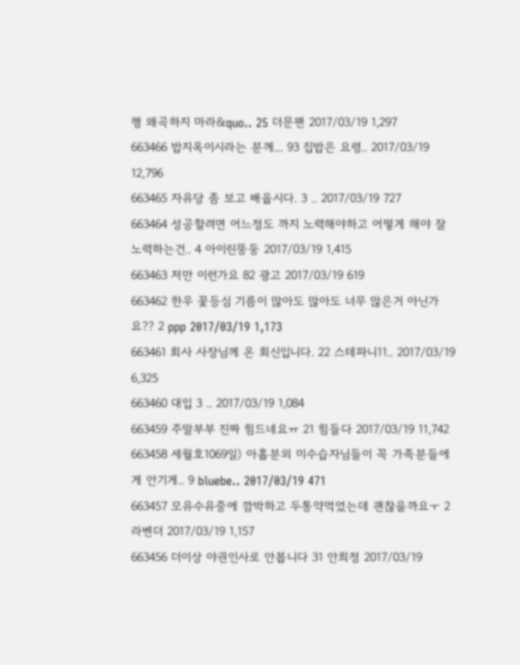행 왜곡하지 마라&quo.. 25 더문팬 2017/03/19 1,297
663466 밥지옥이시라는 분께... 93 집밥은 요령.. 2017/03/19 12,796
663465 자유당 좀 보고 배웁시다. 3 .. 2017/03/19 727
663464 성공할려면 어느정도 까지 노력해야하고 어떻게 해야 잘 노력하는건.. 4 아이린뚱둥 2017/03/19 1,415
663463 저만 이런가요 82 광고 2017/03/19 619
663462 한우 꽃등심 기름이 많아도 많아도 너무 많은거 아닌가요?? 2 ppp 2017/03/19 1,173
663461 회사 사장님께 온 회신입니다. 22 스테파니11.. 2017/03/19 6,325
663460 대입 3 .. 2017/03/19 1,084
663459 주말부부 진짜 힘드네요ㅠ 21 힘들다 2017/03/19 11,742
663458 세월호1069일) 아홉분외 미수습자님들이 꼭 가족분들에게 안기게.. 9 bluebe.. 2017/03/19 471
663457 모유수유중에 깜박하고 두통약먹었는데 괜찮을까요ㅜ 2 라벤더 2017/03/19 1,157
663456 더이상 야권인사로 안봅니다 31 안희정 2017/03/19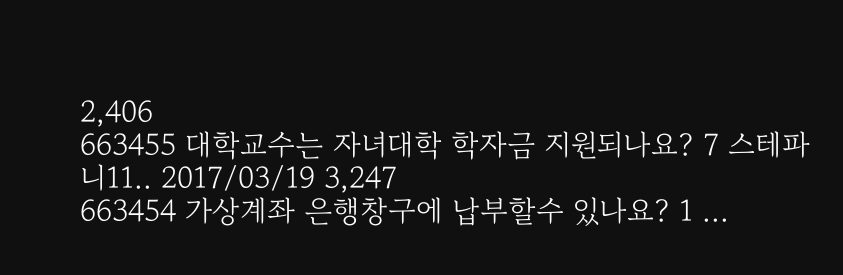2,406
663455 대학교수는 자녀대학 학자금 지원되나요? 7 스테파니11.. 2017/03/19 3,247
663454 가상계좌 은행창구에 납부할수 있나요? 1 ...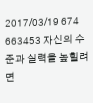2017/03/19 674
663453 자신의 수준과 실력을 높힐려면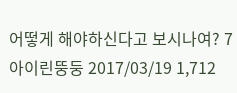어떻게 해야하신다고 보시나여? 7 아이린뚱둥 2017/03/19 1,712